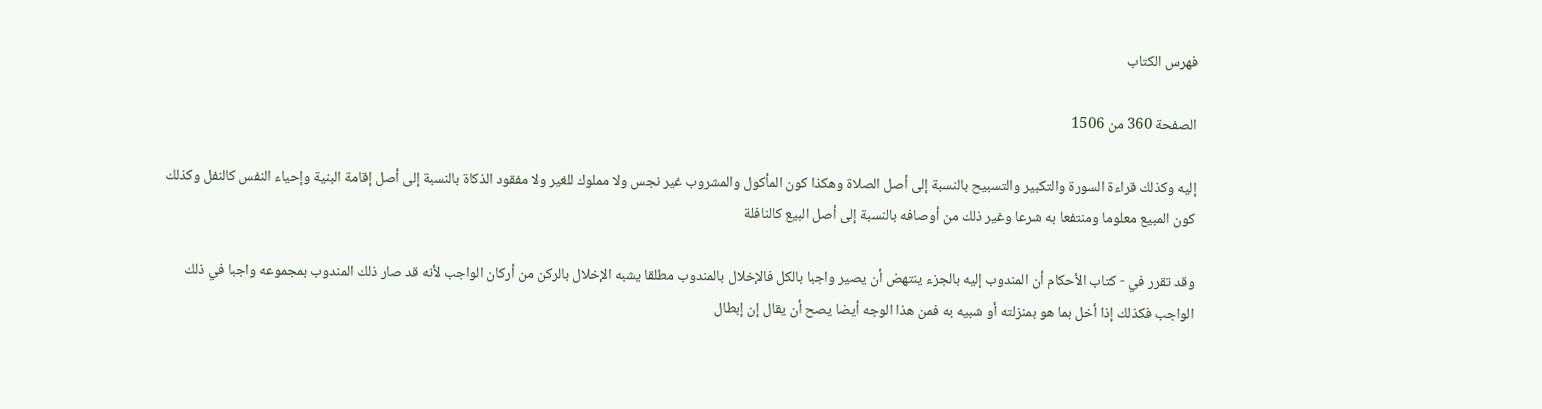فهرس الكتاب

الصفحة 360 من 1506

إليه وكذلك قراءة السورة والتكبير والتسبيح بالنسبة إلى أصل الصلاة وهكذا كون المأكول والمشروب غير نجس ولا مملوك للغير ولا مفقود الذكاة بالنسبة إلى أصل إقامة البنية وإحياء النفس كالنفل وكذلك كون المبيع معلوما ومنتفعا به شرعا وغير ذلك من أوصافه بالنسبة إلى أصل البيع كالنافلة

وقد تقرر في - كتاب الأحكام أن المندوب إليه بالجزء ينتهض أن يصير واجبا بالكل فالإخلال بالمندوب مطلقا يشبه الإخلال بالركن من أركان الواجب لأنه قد صار ذلك المندوب بمجموعه واجبا في ذلك الواجب فكذلك إذا أخل بما هو بمنزلته أو شبيه به فمن هذا الوجه أيضا يصح أن يقال إن إبطال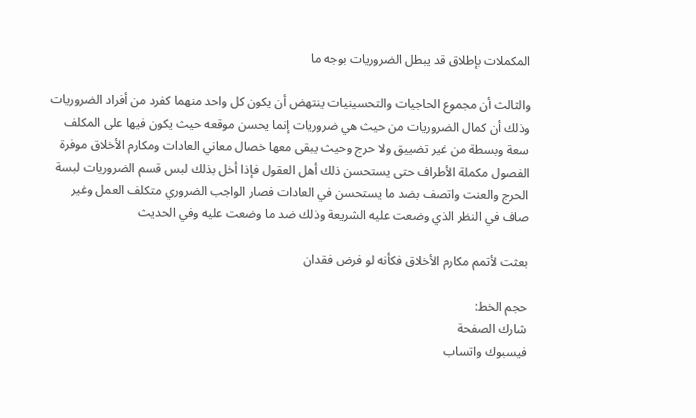المكملات بإطلاق قد يبطل الضروريات بوجه ما

والثالث أن مجموع الحاجيات والتحسينيات ينتهض أن يكون كل واحد منهما كفرد من أفراد الضروريات وذلك أن كمال الضروريات من حيث هي ضروريات إنما يحسن موقعه حيث يكون فيها على المكلف سعة وبسطة من غير تضييق ولا حرج وحيث يبقى معها خصال معاني العادات ومكارم الأخلاق موفرة الفصول مكملة الأطراف حتى يستحسن ذلك أهل العقول فإذا أخل بذلك لبس قسم الضروريات لبسة الحرج والعنت واتصف بضد ما يستحسن في العادات فصار الواجب الضروري متكلف العمل وغير صاف في النظر الذي وضعت عليه الشريعة وذلك ضد ما وضعت عليه وفي الحديث

بعثت لأتمم مكارم الأخلاق فكأنه لو فرض فقدان

حجم الخط:
شارك الصفحة
فيسبوك واتساب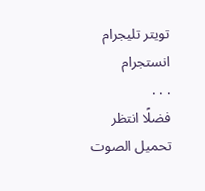تويتر تليجرام انستجرام
. . .
فضلًا انتظر تحميل الصوت